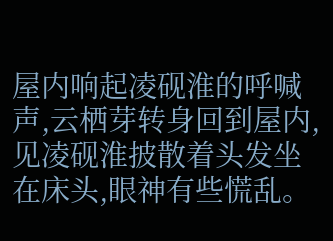屋内响起凌砚淮的呼喊声,云栖芽转身回到屋内,见凌砚淮披散着头发坐在床头,眼神有些慌乱。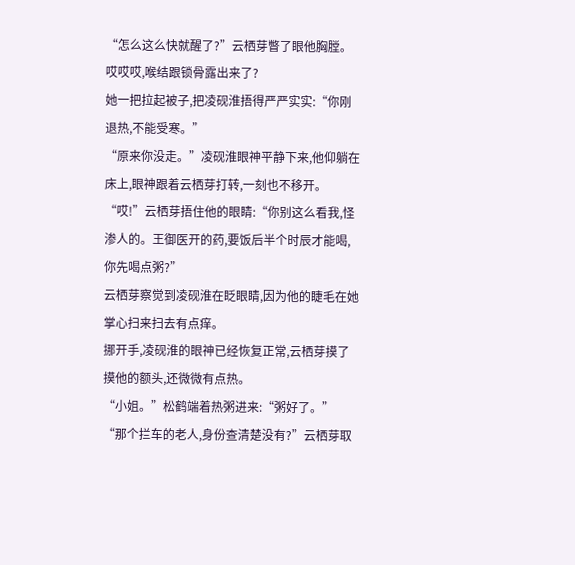“怎么这么快就醒了?”云栖芽瞥了眼他胸膛。
哎哎哎,喉结跟锁骨露出来了?
她一把拉起被子,把凌砚淮捂得严严实实:“你刚退热,不能受寒。”
“原来你没走。”凌砚淮眼神平静下来,他仰躺在床上,眼神跟着云栖芽打转,一刻也不移开。
“哎!”云栖芽捂住他的眼睛:“你别这么看我,怪渗人的。王御医开的药,要饭后半个时辰才能喝,你先喝点粥?”
云栖芽察觉到凌砚淮在眨眼睛,因为他的睫毛在她掌心扫来扫去有点痒。
挪开手,凌砚淮的眼神已经恢复正常,云栖芽摸了摸他的额头,还微微有点热。
“小姐。”松鹤端着热粥进来:“粥好了。”
“那个拦车的老人,身份查清楚没有?”云栖芽取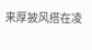来厚披风搭在凌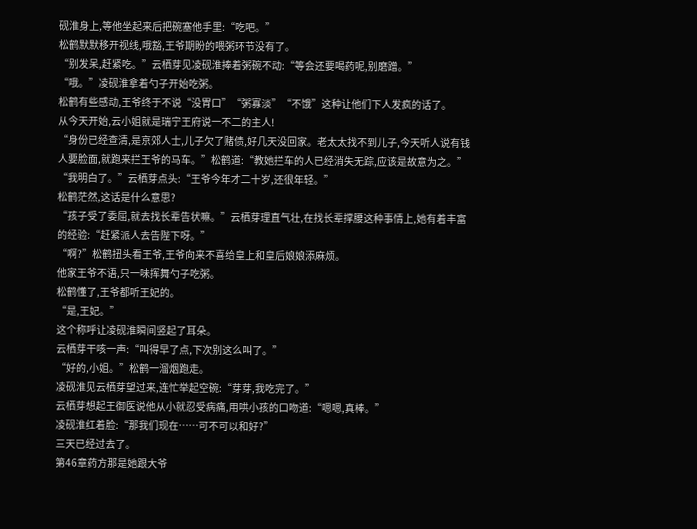砚淮身上,等他坐起来后把碗塞他手里:“吃吧。”
松鹤默默移开视线,哦豁,王爷期盼的喂粥环节没有了。
“别发呆,赶紧吃。”云栖芽见凌砚淮捧着粥碗不动:“等会还要喝药呢,别磨蹭。”
“哦。”凌砚淮拿着勺子开始吃粥。
松鹤有些感动,王爷终于不说“没胃口”“粥寡淡”“不饿”这种让他们下人发疯的话了。
从今天开始,云小姐就是瑞宁王府说一不二的主人!
“身份已经查清,是京郊人士,儿子欠了赌债,好几天没回家。老太太找不到儿子,今天听人说有钱人要脸面,就跑来拦王爷的马车。”松鹤道:“教她拦车的人已经消失无踪,应该是故意为之。”
“我明白了。”云栖芽点头:“王爷今年才二十岁,还很年轻。”
松鹤茫然,这话是什么意思?
“孩子受了委屈,就去找长辈告状嘛。”云栖芽理直气壮,在找长辈撑腰这种事情上,她有着丰富的经验:“赶紧派人去告陛下呀。”
“啊?”松鹤扭头看王爷,王爷向来不喜给皇上和皇后娘娘添麻烦。
他家王爷不语,只一味挥舞勺子吃粥。
松鹤懂了,王爷都听王妃的。
“是,王妃。”
这个称呼让凌砚淮瞬间竖起了耳朵。
云栖芽干咳一声:“叫得早了点,下次别这么叫了。”
“好的,小姐。”松鹤一溜烟跑走。
凌砚淮见云栖芽望过来,连忙举起空碗:“芽芽,我吃完了。”
云栖芽想起王御医说他从小就忍受病痛,用哄小孩的口吻道:“嗯嗯,真棒。”
凌砚淮红着脸:“那我们现在……可不可以和好?”
三天已经过去了。
第46章药方那是她跟大爷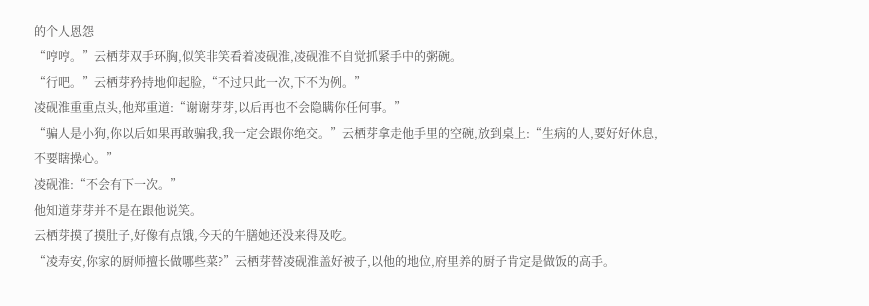的个人恩怨
“哼哼。”云栖芽双手环胸,似笑非笑看着凌砚淮,凌砚淮不自觉抓紧手中的粥碗。
“行吧。”云栖芽矜持地仰起脸,“不过只此一次,下不为例。”
凌砚淮重重点头,他郑重道:“谢谢芽芽,以后再也不会隐瞒你任何事。”
“骗人是小狗,你以后如果再敢骗我,我一定会跟你绝交。”云栖芽拿走他手里的空碗,放到桌上:“生病的人,要好好休息,不要瞎操心。”
凌砚淮:“不会有下一次。”
他知道芽芽并不是在跟他说笑。
云栖芽摸了摸肚子,好像有点饿,今天的午膳她还没来得及吃。
“凌寿安,你家的厨师擅长做哪些菜?”云栖芽替凌砚淮盖好被子,以他的地位,府里养的厨子肯定是做饭的高手。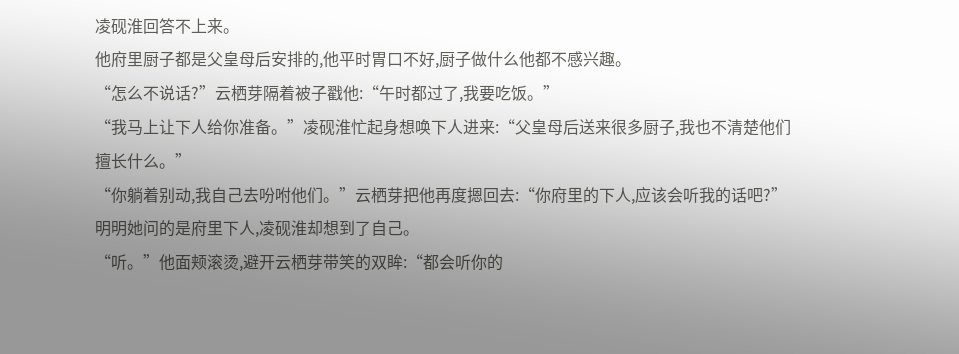凌砚淮回答不上来。
他府里厨子都是父皇母后安排的,他平时胃口不好,厨子做什么他都不感兴趣。
“怎么不说话?”云栖芽隔着被子戳他:“午时都过了,我要吃饭。”
“我马上让下人给你准备。”凌砚淮忙起身想唤下人进来:“父皇母后送来很多厨子,我也不清楚他们擅长什么。”
“你躺着别动,我自己去吩咐他们。”云栖芽把他再度摁回去:“你府里的下人,应该会听我的话吧?”
明明她问的是府里下人,凌砚淮却想到了自己。
“听。”他面颊滚烫,避开云栖芽带笑的双眸:“都会听你的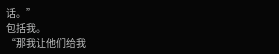话。”
包括我。
“那我让他们给我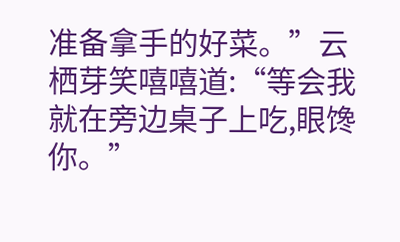准备拿手的好菜。”云栖芽笑嘻嘻道:“等会我就在旁边桌子上吃,眼馋你。”